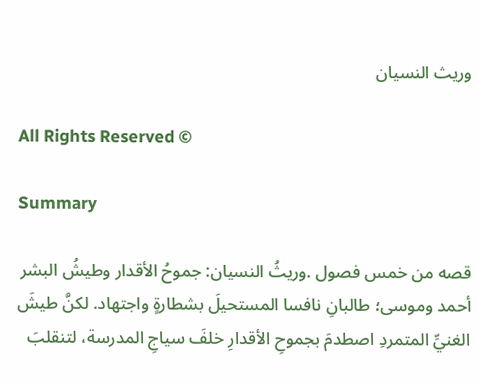وريث النسيان

All Rights Reserved ©

Summary

قصه من خمس فصول .وريثُ النسيان: جموحُ الأقدار وطيشُ البشر أحمد وموسى؛ طالبانِ نافسا المستحيلَ بشطارةٍ واجتهاد. لكنَّ طيشَ الغنيِّ المتمردِ اصطدمَ بجموحِ الأقدارِ خلفَ سياجِ المدرسة، لتنقلبَ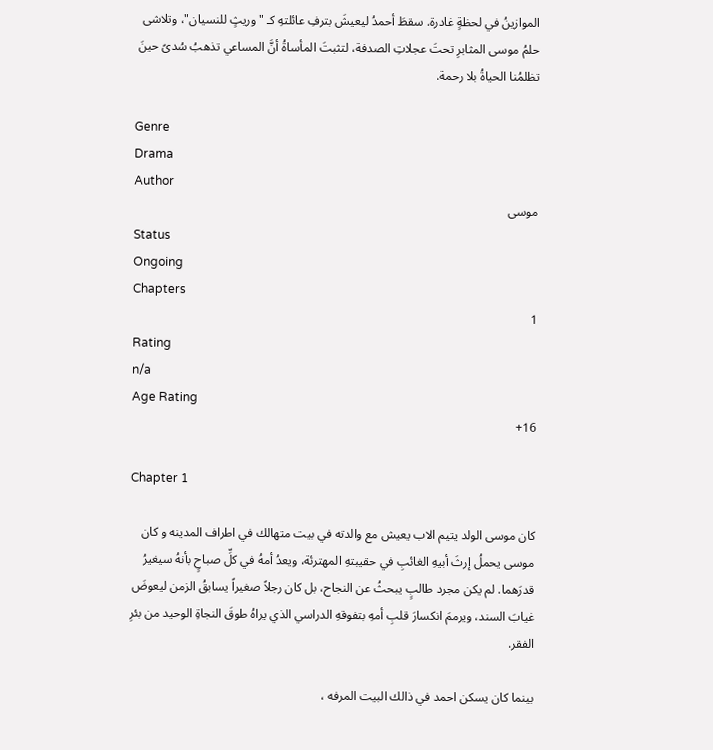الموازينُ في لحظةٍ غادرة. سقطَ أحمدُ ليعيشَ بترفِ عائلتهِ كـ "وريثٍ للنسيان"، وتلاشى حلمُ موسى المثابرِ تحتَ عجلاتِ الصدفة، لتثبتَ المأساةُ أنَّ المساعي تذهبُ سُدىً حينَ تظلمُنا الحياةُ بلا رحمة.

Genre
Drama
Author
موسى
Status
Ongoing
Chapters
1
Rating
n/a
Age Rating
16+

Chapter 1

كان موسى الولد يتيم الاب يعيش مع والدته في بيت متهالك في اطراف المدينه و كان موسى يحملُ إرثَ أبيهِ الغائبِ في حقيبتهِ المهترئة، ويعدُ أمهُ في كلِّ صباحٍ بأنهُ سيغيرُ قدرَهما. لم يكن مجرد طالبٍ يبحثُ عن النجاح، بل كان رجلاً صغيراً يسابقُ الزمن ليعوضَ غيابَ السند، ويرممَ انكسارَ قلبِ أمهِ بتفوقهِ الدراسي الذي يراهُ طوقَ النجاةِ الوحيد من بئرِ الفقر.

بينما كان يسكن احمد في ذالك البيت المرفه ،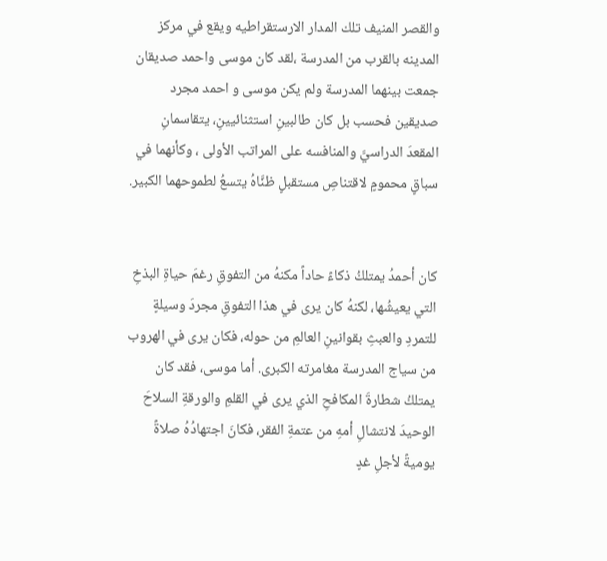والقصر المنيف تلك المدار الارستقراطيه ويقع في مركز المدينه بالقرب من المدرسة ،لقد كان موسى واحمد صديقان جمعت بينهما المدرسة ولم يكن موسى و احمد مجرد صديقين فحسب بل كان طالبينِ استثنائيينِ، يتقاسمانِ المقعدَ الدراسيَّ والمنافسه على المراتب الأولى ، وكأنهما في سباقٍ محمومٍ لاقتناصِ مستقبلٍ ظنَّاهُ يتسعُ لطموحهما الكبير.


كان أحمدُ يمتلكُ ذكاءً حاداً مكنهُ من التفوقِ رغمَ حياةِ البذخِ التي يعيشُها، لكنهُ كان يرى في هذا التفوقِ مجردَ وسيلةٍ للتمردِ والعبثِ بقوانينِ العالمِ من حوله، فكان يرى في الهروب من سياج المدرسة مغامرته الكبرى. أما موسى، فقد كان يمتلكُ شطارةَ المكافحِ الذي يرى في القلمِ والورقةِ السلاحَ الوحيدَ لانتشالِ أمهِ من عتمةِ الفقر، فكانَ اجتهادُهُ صلاةً يوميةً لأجلِ غدٍ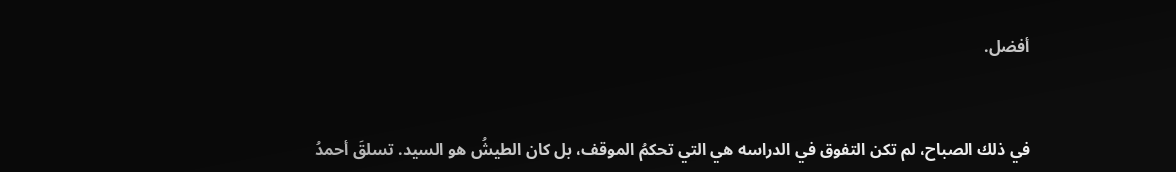أفضل.


في ذلك الصباح، لم تكن التفوق في الدراسه هي التي تحكمُ الموقف، بل كان الطيشُ هو السيد. تسلقَ أحمدُ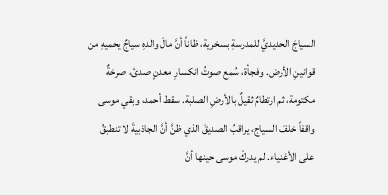السياجَ الحديديَّ للمدرسةِ بسخرية، ظاناً أنَّ مالَ والدهِ سياجٌ يحميهِ من قوانينِ الأرض. وفجأة، سُمع صوتُ انكسارِ معدنٍ صدئ، صرخةٌ مكتومة، ثم ارتطامٌ ثقيلٌ بالأرضِ الصلبة. سقط أحمد، وبقي موسى واقفاً خلفَ السياج، يراقبُ الصديقَ الذي ظنَّ أنَّ الجاذبيةَ لا تنطبقُ على الأغنياء. لم يدركْ موسى حينها أنَّ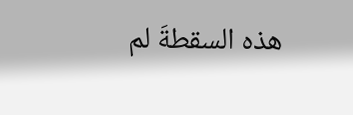هذه السقطةَ لم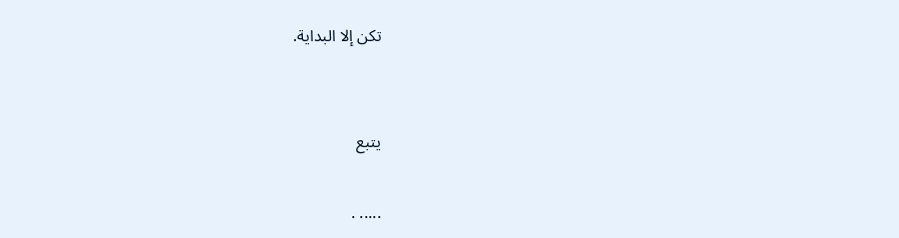تكن إلا البداية.


يتبع

..... .